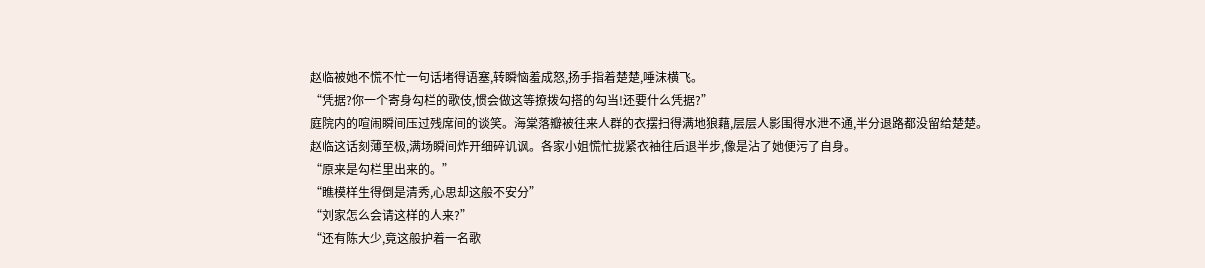赵临被她不慌不忙一句话堵得语塞,转瞬恼羞成怒,扬手指着楚楚,唾沫横飞。
“凭据?你一个寄身勾栏的歌伎,惯会做这等撩拨勾搭的勾当!还要什么凭据?”
庭院内的喧闹瞬间压过残席间的谈笑。海棠落瓣被往来人群的衣摆扫得满地狼藉,层层人影围得水泄不通,半分退路都没留给楚楚。
赵临这话刻薄至极,满场瞬间炸开细碎讥讽。各家小姐慌忙拢紧衣袖往后退半步,像是沾了她便污了自身。
“原来是勾栏里出来的。”
“瞧模样生得倒是清秀,心思却这般不安分”
“刘家怎么会请这样的人来?”
“还有陈大少,竟这般护着一名歌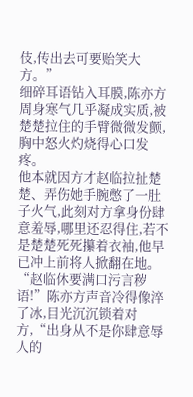伎,传出去可要贻笑大方。”
细碎耳语钻入耳膜,陈亦方周身寒气几乎凝成实质,被楚楚拉住的手臂微微发颤,胸中怒火灼烧得心口发疼。
他本就因方才赵临拉扯楚楚、弄伤她手腕憋了一肚子火气,此刻对方拿身份肆意羞辱,哪里还忍得住,若不是楚楚死死攥着衣袖,他早已冲上前将人掀翻在地。
“赵临休要满口污言秽语!”陈亦方声音冷得像淬了冰,目光沉沉锁着对方,“出身从不是你肆意辱人的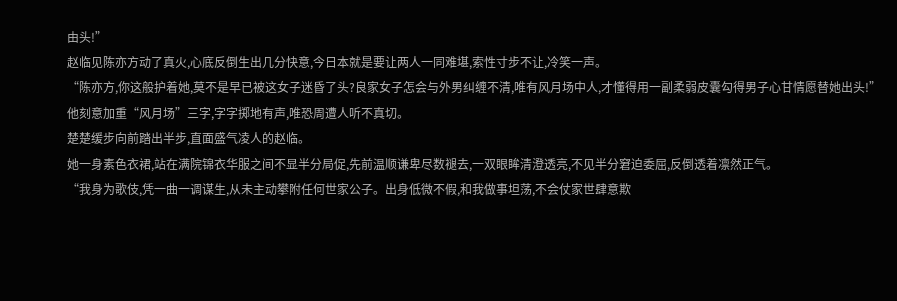由头!”
赵临见陈亦方动了真火,心底反倒生出几分快意,今日本就是要让两人一同难堪,索性寸步不让,冷笑一声。
“陈亦方,你这般护着她,莫不是早已被这女子迷昏了头?良家女子怎会与外男纠缠不清,唯有风月场中人,才懂得用一副柔弱皮囊勾得男子心甘情愿替她出头!”
他刻意加重“风月场”三字,字字掷地有声,唯恐周遭人听不真切。
楚楚缓步向前踏出半步,直面盛气凌人的赵临。
她一身素色衣裙,站在满院锦衣华服之间不显半分局促,先前温顺谦卑尽数褪去,一双眼眸清澄透亮,不见半分窘迫委屈,反倒透着凛然正气。
“我身为歌伎,凭一曲一调谋生,从未主动攀附任何世家公子。出身低微不假,和我做事坦荡,不会仗家世肆意欺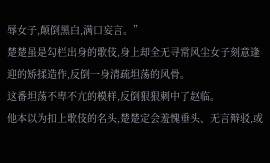辱女子,颠倒黑白,满口妄言。”
楚楚虽是勾栏出身的歌伎,身上却全无寻常风尘女子刻意逢迎的矫揉造作,反倒一身清疏坦荡的风骨。
这番坦荡不卑不亢的模样,反倒狠狠刺中了赵临。
他本以为扣上歌伎的名头,楚楚定会羞愧垂头、无言辩驳,或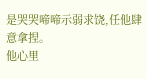是哭哭啼啼示弱求饶,任他肆意拿捏。
他心里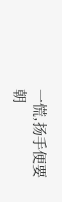一慌,扬手便要朝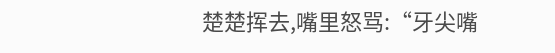楚楚挥去,嘴里怒骂:“牙尖嘴